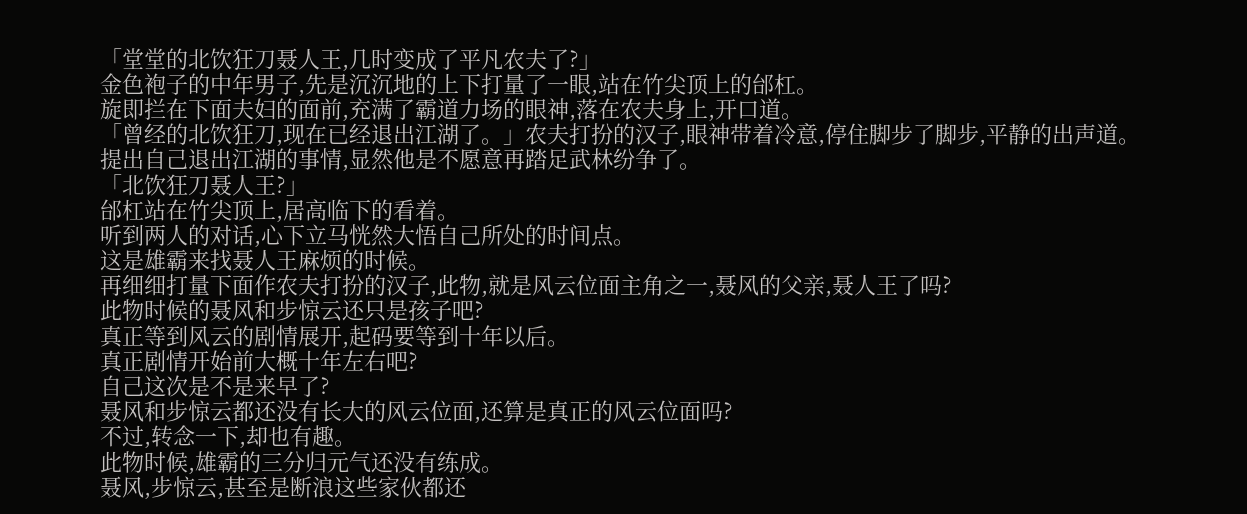「堂堂的北饮狂刀聂人王,几时变成了平凡农夫了?」
金色袍子的中年男子,先是沉沉地的上下打量了一眼,站在竹尖顶上的邰杠。
旋即拦在下面夫妇的面前,充满了霸道力场的眼神,落在农夫身上,开口道。
「曾经的北饮狂刀,现在已经退出江湖了。」农夫打扮的汉子,眼神带着冷意,停住脚步了脚步,平静的出声道。
提出自己退出江湖的事情,显然他是不愿意再踏足武林纷争了。
「北饮狂刀聂人王?」
邰杠站在竹尖顶上,居高临下的看着。
听到两人的对话,心下立马恍然大悟自己所处的时间点。
这是雄霸来找聂人王麻烦的时候。
再细细打量下面作农夫打扮的汉子,此物,就是风云位面主角之一,聂风的父亲,聂人王了吗?
此物时候的聂风和步惊云还只是孩子吧?
真正等到风云的剧情展开,起码要等到十年以后。
真正剧情开始前大概十年左右吧?
自己这次是不是来早了?
聂风和步惊云都还没有长大的风云位面,还算是真正的风云位面吗?
不过,转念一下,却也有趣。
此物时候,雄霸的三分归元气还没有练成。
聂风,步惊云,甚至是断浪这些家伙都还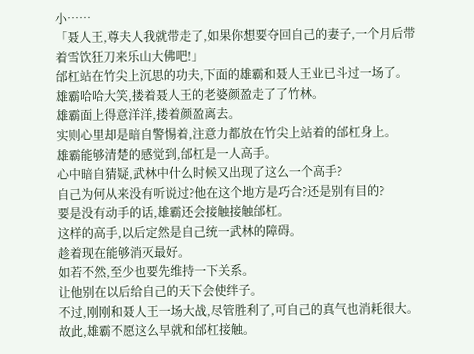小……
「聂人王,尊夫人我就带走了,如果你想要夺回自己的妻子,一个月后带着雪饮狂刀来乐山大佛吧!」
邰杠站在竹尖上沉思的功夫,下面的雄霸和聂人王业已斗过一场了。
雄霸哈哈大笑,搂着聂人王的老婆颜盈走了了竹林。
雄霸面上得意洋洋,搂着颜盈离去。
实则心里却是暗自警惕着,注意力都放在竹尖上站着的邰杠身上。
雄霸能够清楚的感觉到,邰杠是一人高手。
心中暗自猜疑,武林中什么时候又出现了这么一个高手?
自己为何从来没有听说过?他在这个地方是巧合?还是别有目的?
要是没有动手的话,雄霸还会接触接触邰杠。
这样的高手,以后定然是自己统一武林的障碍。
趁着现在能够消灭最好。
如若不然,至少也要先维持一下关系。
让他别在以后给自己的天下会使绊子。
不过,刚刚和聂人王一场大战,尽管胜利了,可自己的真气也消耗很大。
故此,雄霸不愿这么早就和邰杠接触。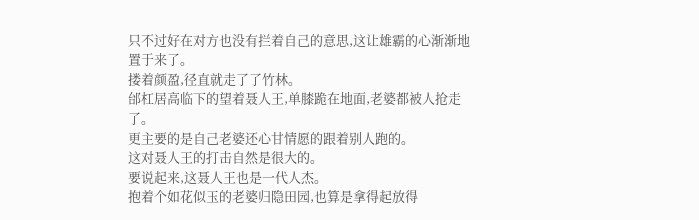只不过好在对方也没有拦着自己的意思,这让雄霸的心渐渐地置于来了。
搂着颜盈,径直就走了了竹林。
邰杠居高临下的望着聂人王,单膝跪在地面,老婆都被人抢走了。
更主要的是自己老婆还心甘情愿的跟着别人跑的。
这对聂人王的打击自然是很大的。
要说起来,这聂人王也是一代人杰。
抱着个如花似玉的老婆归隐田园,也算是拿得起放得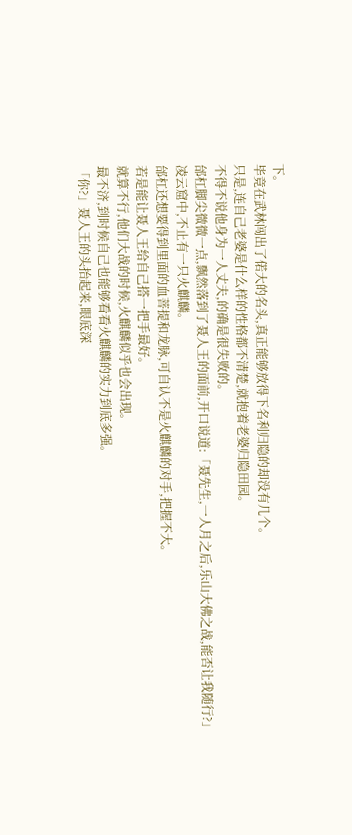下。
毕竟在武林闯出了偌大的名头,真正能够放得下名利归隐的却没有几个。
只是,连自己老婆是什么样的性格都不清楚,就抱着老婆归隐田园。
不得不说他身为一人丈夫,的确是很失败的。
邰杠脚尖微微一点,飘然落到了聂人王的面前,开口说道:「聂先生,一人月之后,乐山大佛之战,能否让我随行?」
凌云窟中,不止有一只火麒麟。
邰杠还想要得到里面的血菩提和龙脉,可自认不是火麒麟的对手,把握不大。
若是能让聂人王给自己搭一把手最好。
就算不行,他们大战的时候,火麒麟似乎也会出现。
最不济,到时候自己也能够看看火麒麟的实力到底多强。
「你?」聂人王的头抬起来,眼底深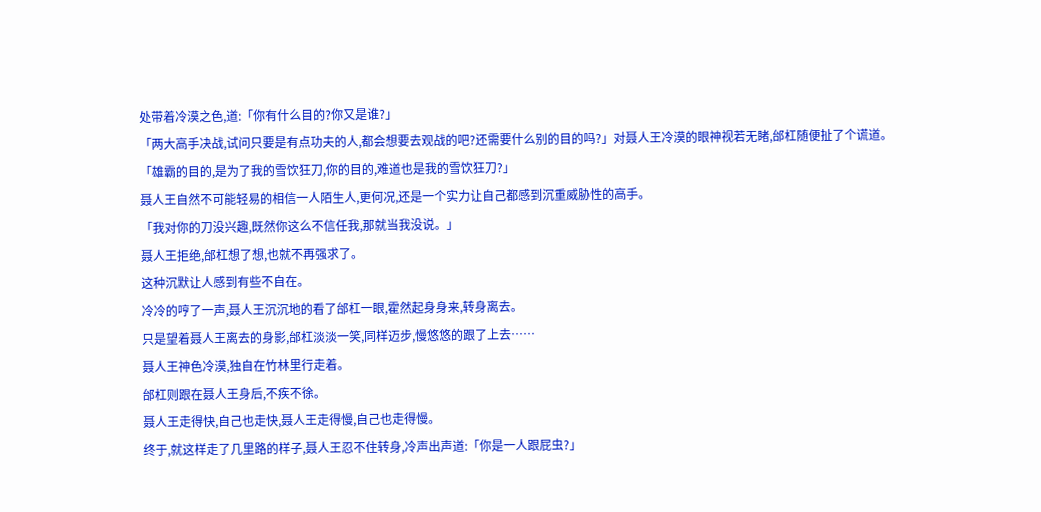处带着冷漠之色,道:「你有什么目的?你又是谁?」
「两大高手决战,试问只要是有点功夫的人,都会想要去观战的吧?还需要什么别的目的吗?」对聂人王冷漠的眼神视若无睹,邰杠随便扯了个谎道。
「雄霸的目的,是为了我的雪饮狂刀,你的目的,难道也是我的雪饮狂刀?」
聂人王自然不可能轻易的相信一人陌生人,更何况,还是一个实力让自己都感到沉重威胁性的高手。
「我对你的刀没兴趣,既然你这么不信任我,那就当我没说。」
聂人王拒绝,邰杠想了想,也就不再强求了。
这种沉默让人感到有些不自在。
冷冷的哼了一声,聂人王沉沉地的看了邰杠一眼,霍然起身身来,转身离去。
只是望着聂人王离去的身影,邰杠淡淡一笑,同样迈步,慢悠悠的跟了上去……
聂人王神色冷漠,独自在竹林里行走着。
邰杠则跟在聂人王身后,不疾不徐。
聂人王走得快,自己也走快,聂人王走得慢,自己也走得慢。
终于,就这样走了几里路的样子,聂人王忍不住转身,冷声出声道:「你是一人跟屁虫?」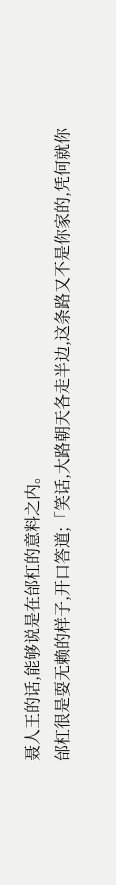聂人王的话,能够说是在邰杠的意料之内。
邰杠很是耍无赖的样子,开口答道;「笑话,大路朝天各走半边,这条路又不是你家的,凭何就你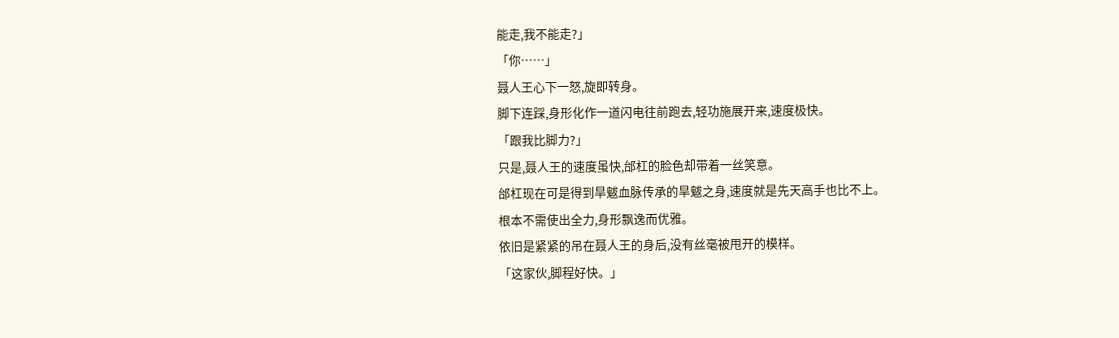能走,我不能走?」
「你……」
聂人王心下一怒,旋即转身。
脚下连踩,身形化作一道闪电往前跑去,轻功施展开来,速度极快。
「跟我比脚力?」
只是,聂人王的速度虽快,邰杠的脸色却带着一丝笑意。
邰杠现在可是得到旱魃血脉传承的旱魃之身,速度就是先天高手也比不上。
根本不需使出全力,身形飘逸而优雅。
依旧是紧紧的吊在聂人王的身后,没有丝毫被甩开的模样。
「这家伙,脚程好快。」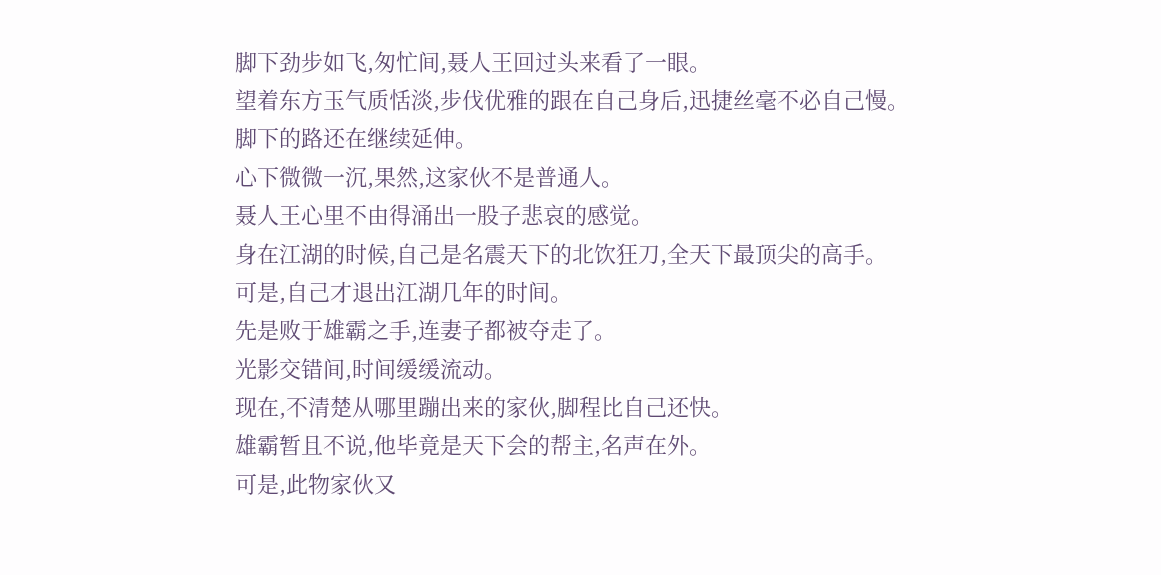脚下劲步如飞,匆忙间,聂人王回过头来看了一眼。
望着东方玉气质恬淡,步伐优雅的跟在自己身后,迅捷丝毫不必自己慢。
脚下的路还在继续延伸。
心下微微一沉,果然,这家伙不是普通人。
聂人王心里不由得涌出一股子悲哀的感觉。
身在江湖的时候,自己是名震天下的北饮狂刀,全天下最顶尖的高手。
可是,自己才退出江湖几年的时间。
先是败于雄霸之手,连妻子都被夺走了。
光影交错间,时间缓缓流动。
现在,不清楚从哪里蹦出来的家伙,脚程比自己还快。
雄霸暂且不说,他毕竟是天下会的帮主,名声在外。
可是,此物家伙又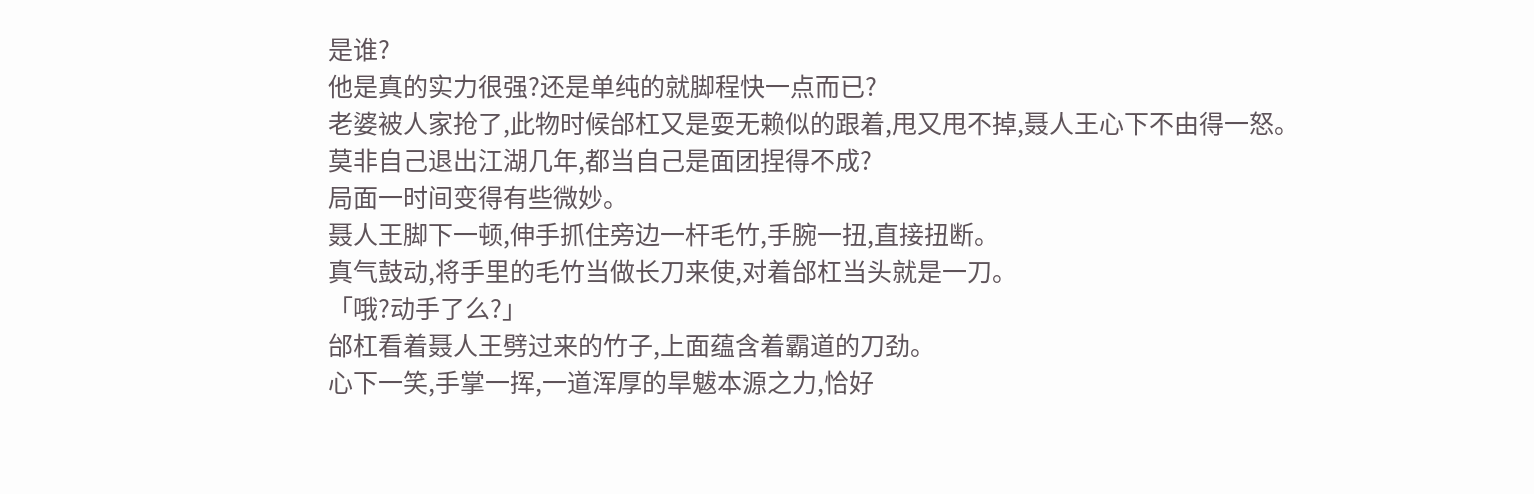是谁?
他是真的实力很强?还是单纯的就脚程快一点而已?
老婆被人家抢了,此物时候邰杠又是耍无赖似的跟着,甩又甩不掉,聂人王心下不由得一怒。
莫非自己退出江湖几年,都当自己是面团捏得不成?
局面一时间变得有些微妙。
聂人王脚下一顿,伸手抓住旁边一杆毛竹,手腕一扭,直接扭断。
真气鼓动,将手里的毛竹当做长刀来使,对着邰杠当头就是一刀。
「哦?动手了么?」
邰杠看着聂人王劈过来的竹子,上面蕴含着霸道的刀劲。
心下一笑,手掌一挥,一道浑厚的旱魃本源之力,恰好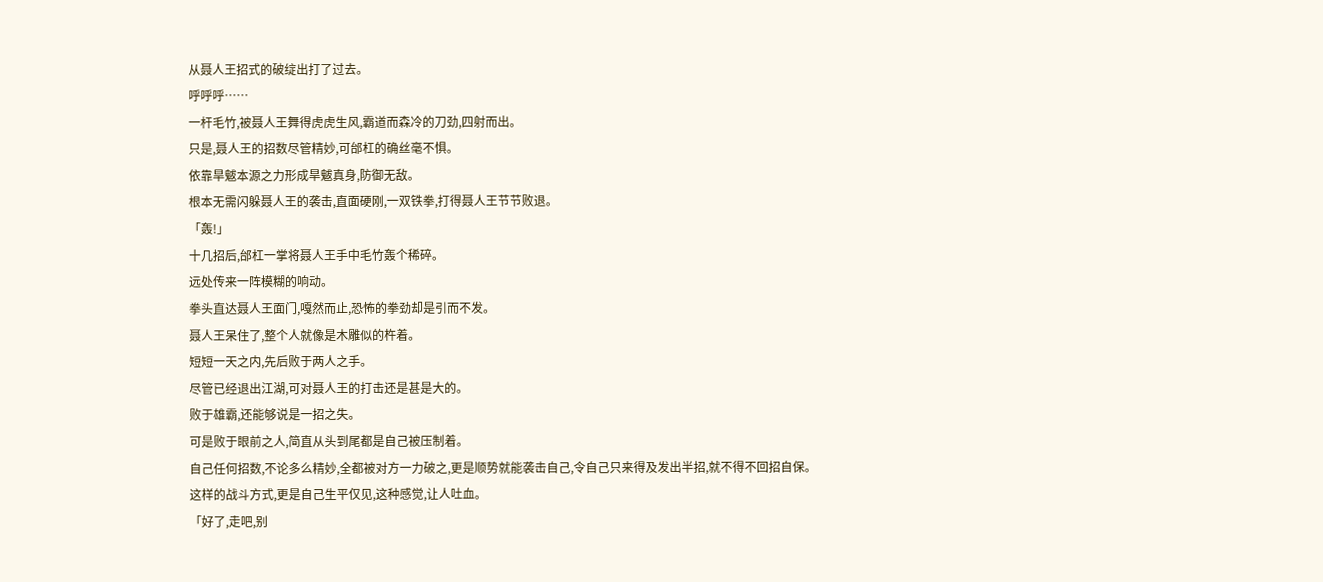从聂人王招式的破绽出打了过去。
呼呼呼……
一杆毛竹,被聂人王舞得虎虎生风,霸道而森冷的刀劲,四射而出。
只是,聂人王的招数尽管精妙,可邰杠的确丝毫不惧。
依靠旱魃本源之力形成旱魃真身,防御无敌。
根本无需闪躲聂人王的袭击,直面硬刚,一双铁拳,打得聂人王节节败退。
「轰!」
十几招后,邰杠一掌将聂人王手中毛竹轰个稀碎。
远处传来一阵模糊的响动。
拳头直达聂人王面门,嘎然而止,恐怖的拳劲却是引而不发。
聂人王呆住了,整个人就像是木雕似的杵着。
短短一天之内,先后败于两人之手。
尽管已经退出江湖,可对聂人王的打击还是甚是大的。
败于雄霸,还能够说是一招之失。
可是败于眼前之人,简直从头到尾都是自己被压制着。
自己任何招数,不论多么精妙,全都被对方一力破之,更是顺势就能袭击自己,令自己只来得及发出半招,就不得不回招自保。
这样的战斗方式,更是自己生平仅见,这种感觉,让人吐血。
「好了,走吧,别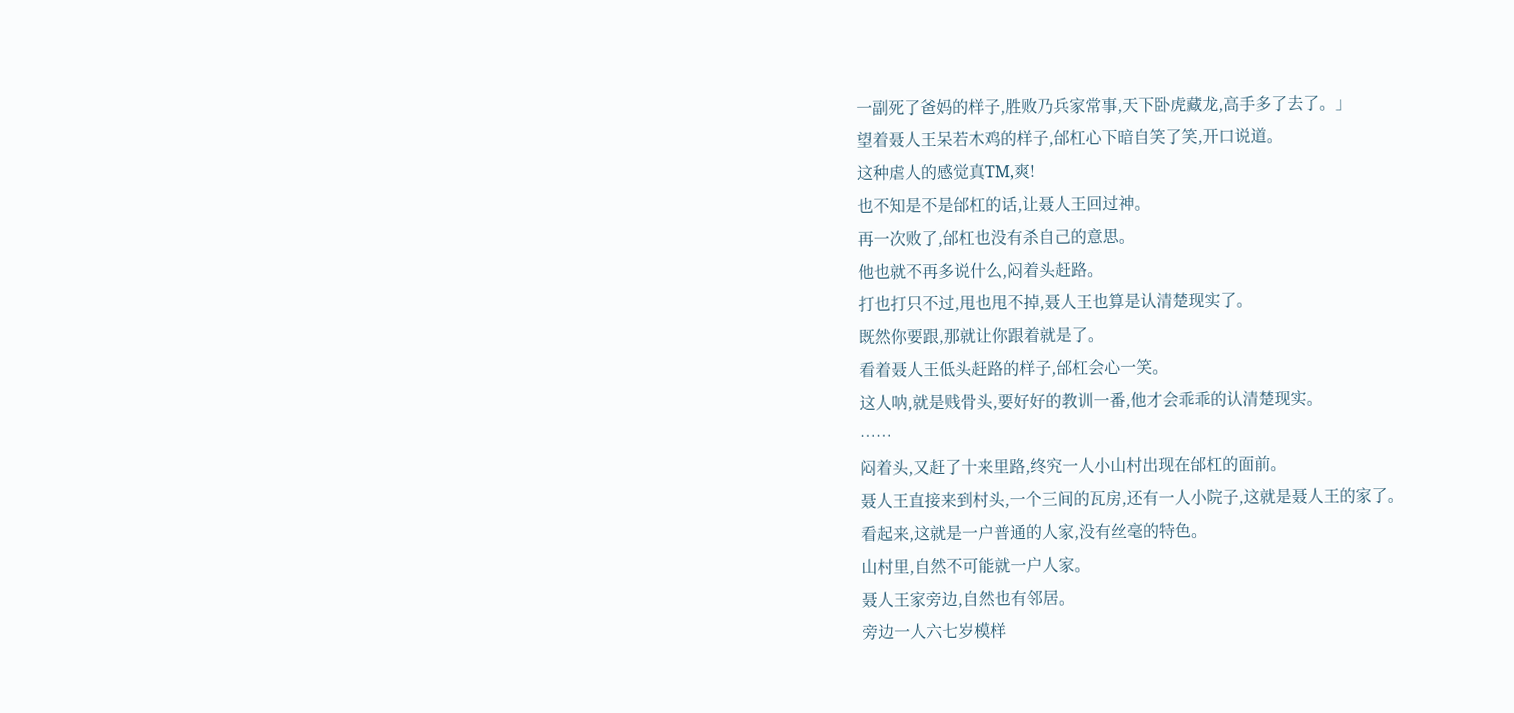一副死了爸妈的样子,胜败乃兵家常事,天下卧虎藏龙,高手多了去了。」
望着聂人王呆若木鸡的样子,邰杠心下暗自笑了笑,开口说道。
这种虐人的感觉真TM,爽!
也不知是不是邰杠的话,让聂人王回过神。
再一次败了,邰杠也没有杀自己的意思。
他也就不再多说什么,闷着头赶路。
打也打只不过,甩也甩不掉,聂人王也算是认清楚现实了。
既然你要跟,那就让你跟着就是了。
看着聂人王低头赶路的样子,邰杠会心一笑。
这人呐,就是贱骨头,要好好的教训一番,他才会乖乖的认清楚现实。
……
闷着头,又赶了十来里路,终究一人小山村出现在邰杠的面前。
聂人王直接来到村头,一个三间的瓦房,还有一人小院子,这就是聂人王的家了。
看起来,这就是一户普通的人家,没有丝毫的特色。
山村里,自然不可能就一户人家。
聂人王家旁边,自然也有邻居。
旁边一人六七岁模样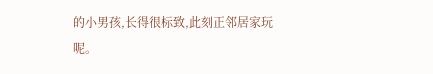的小男孩,长得很标致,此刻正邻居家玩呢。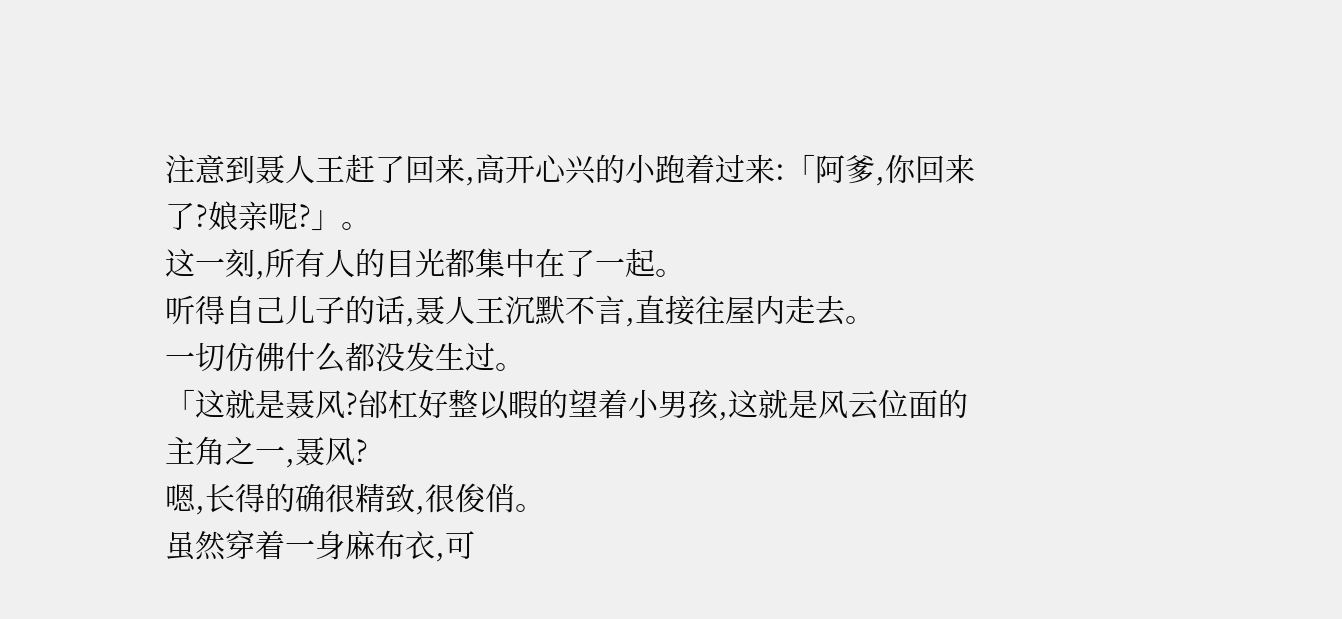注意到聂人王赶了回来,高开心兴的小跑着过来:「阿爹,你回来了?娘亲呢?」。
这一刻,所有人的目光都集中在了一起。
听得自己儿子的话,聂人王沉默不言,直接往屋内走去。
一切仿佛什么都没发生过。
「这就是聂风?邰杠好整以暇的望着小男孩,这就是风云位面的主角之一,聂风?
嗯,长得的确很精致,很俊俏。
虽然穿着一身麻布衣,可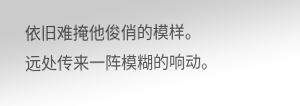依旧难掩他俊俏的模样。
远处传来一阵模糊的响动。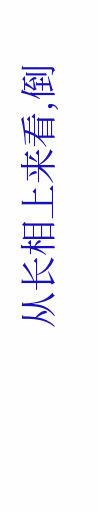从长相上来看,倒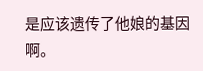是应该遗传了他娘的基因啊。